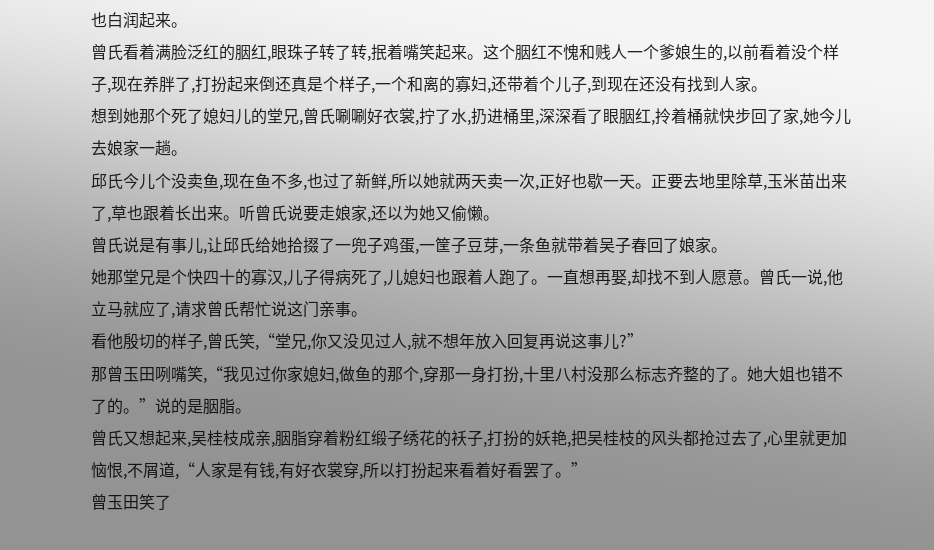也白润起来。
曾氏看着满脸泛红的胭红,眼珠子转了转,抿着嘴笑起来。这个胭红不愧和贱人一个爹娘生的,以前看着没个样子,现在养胖了,打扮起来倒还真是个样子,一个和离的寡妇,还带着个儿子,到现在还没有找到人家。
想到她那个死了媳妇儿的堂兄,曾氏唰唰好衣裳,拧了水,扔进桶里,深深看了眼胭红,拎着桶就快步回了家,她今儿去娘家一趟。
邱氏今儿个没卖鱼,现在鱼不多,也过了新鲜,所以她就两天卖一次,正好也歇一天。正要去地里除草,玉米苗出来了,草也跟着长出来。听曾氏说要走娘家,还以为她又偷懒。
曾氏说是有事儿,让邱氏给她拾掇了一兜子鸡蛋,一筐子豆芽,一条鱼就带着吴子春回了娘家。
她那堂兄是个快四十的寡汉,儿子得病死了,儿媳妇也跟着人跑了。一直想再娶,却找不到人愿意。曾氏一说,他立马就应了,请求曾氏帮忙说这门亲事。
看他殷切的样子,曾氏笑,“堂兄,你又没见过人,就不想年放入回复再说这事儿?”
那曾玉田咧嘴笑,“我见过你家媳妇,做鱼的那个,穿那一身打扮,十里八村没那么标志齐整的了。她大姐也错不了的。”说的是胭脂。
曾氏又想起来,吴桂枝成亲,胭脂穿着粉红缎子绣花的袄子,打扮的妖艳,把吴桂枝的风头都抢过去了,心里就更加恼恨,不屑道,“人家是有钱,有好衣裳穿,所以打扮起来看着好看罢了。”
曾玉田笑了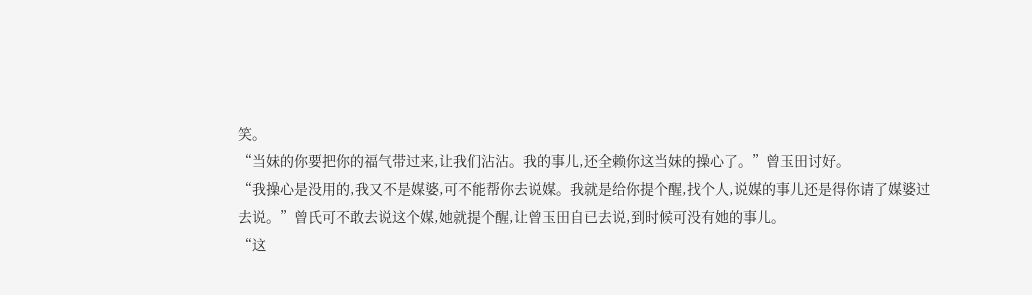笑。
“当妹的你要把你的福气带过来,让我们沾沾。我的事儿,还全赖你这当妹的操心了。”曾玉田讨好。
“我操心是没用的,我又不是媒婆,可不能帮你去说媒。我就是给你提个醒,找个人,说媒的事儿还是得你请了媒婆过去说。”曾氏可不敢去说这个媒,她就提个醒,让曾玉田自已去说,到时候可没有她的事儿。
“这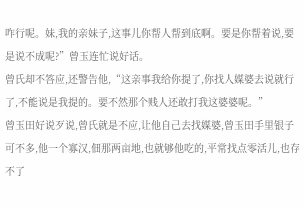咋行呢。妹,我的亲妹子,这事儿你帮人帮到底啊。要是你帮着说,要是说不成呢?”曾玉连忙说好话。
曾氏却不答应,还警告他,“这亲事我给你提了,你找人媒婆去说就行了,不能说是我提的。要不然那个贱人还敢打我这婆婆呢。”
曾玉田好说歹说,曾氏就是不应,让他自己去找媒婆,曾玉田手里银子可不多,他一个寡汉,佃那两亩地,也就够他吃的,平常找点零活儿,也存不了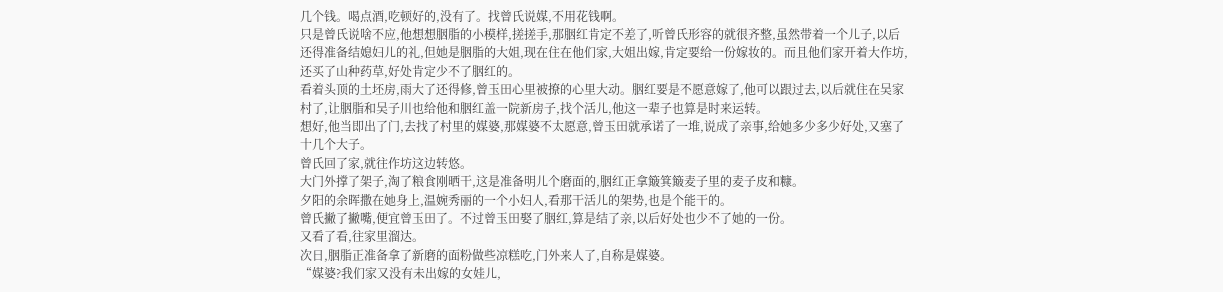几个钱。喝点酒,吃顿好的,没有了。找曾氏说媒,不用花钱啊。
只是曾氏说啥不应,他想想胭脂的小模样,搓搓手,那胭红肯定不差了,听曾氏形容的就很齐整,虽然带着一个儿子,以后还得准备结媳妇儿的礼,但她是胭脂的大姐,现在住在他们家,大姐出嫁,肯定要给一份嫁妆的。而且他们家开着大作坊,还买了山种药草,好处肯定少不了胭红的。
看着头顶的土坯房,雨大了还得修,曾玉田心里被撩的心里大动。胭红要是不愿意嫁了,他可以跟过去,以后就住在吴家村了,让胭脂和吴子川也给他和胭红盖一院新房子,找个活儿,他这一辈子也算是时来运转。
想好,他当即出了门,去找了村里的媒婆,那媒婆不太愿意,曾玉田就承诺了一堆,说成了亲事,给她多少多少好处,又塞了十几个大子。
曾氏回了家,就往作坊这边转悠。
大门外撑了架子,淘了粮食刚晒干,这是准备明儿个磨面的,胭红正拿簸箕簸麦子里的麦子皮和糠。
夕阳的余晖撒在她身上,温婉秀丽的一个小妇人,看那干活儿的架势,也是个能干的。
曾氏撇了撇嘴,便宜曾玉田了。不过曾玉田娶了胭红,算是结了亲,以后好处也少不了她的一份。
又看了看,往家里溜达。
次日,胭脂正准备拿了新磨的面粉做些凉糕吃,门外来人了,自称是媒婆。
“媒婆?我们家又没有未出嫁的女娃儿,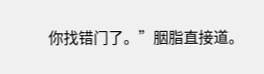你找错门了。”胭脂直接道。